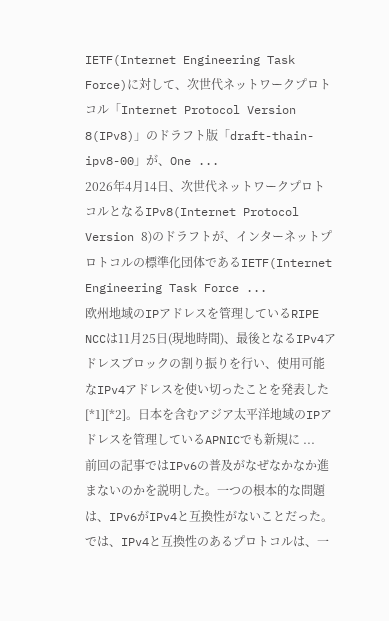IETF(Internet Engineering Task Force)に対して、次世代ネットワークプロトコル「Internet Protocol Version 8(IPv8)」のドラフト版「draft-thain-ipv8-00」が、One ...
2026年4月14日、次世代ネットワークプロトコルとなるIPv8(Internet Protocol Version 8)のドラフトが、インターネットプロトコルの標準化団体であるIETF(Internet Engineering Task Force ...
欧州地域のIPアドレスを管理しているRIPE NCCは11月25日(現地時間)、最後となるIPv4アドレスブロックの割り振りを行い、使用可能なIPv4アドレスを使い切ったことを発表した[*1][*2]。日本を含むアジア太平洋地域のIPアドレスを管理しているAPNICでも新規に ...
前回の記事ではIPv6の普及がなぜなかなか進まないのかを説明した。一つの根本的な問題は、IPv6がIPv4と互換性がないことだった。では、IPv4と互換性のあるプロトコルは、一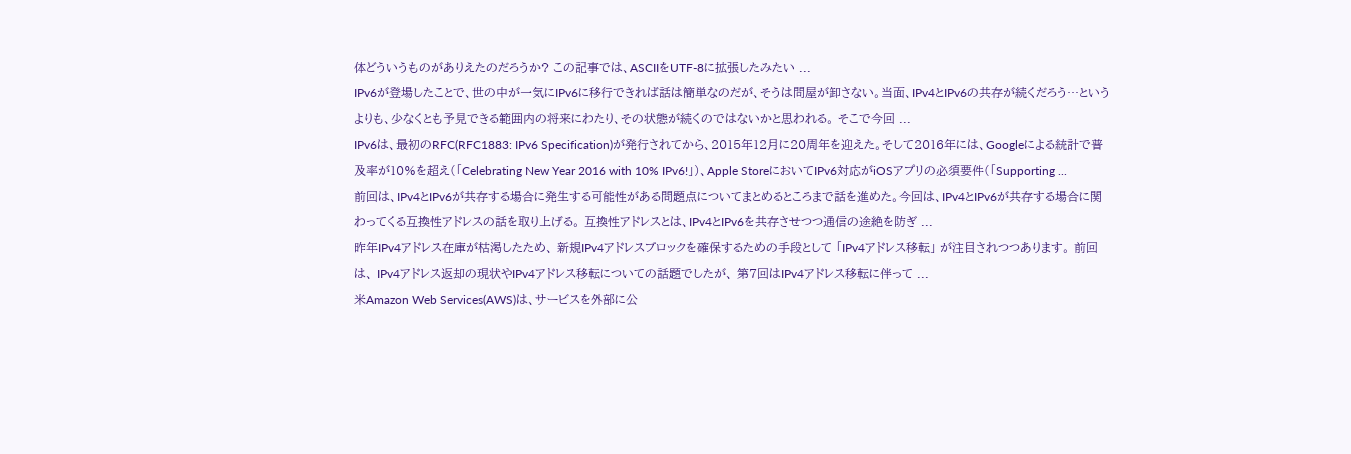体どういうものがありえたのだろうか? この記事では、ASCIIをUTF-8に拡張したみたい ...
IPv6が登場したことで、世の中が一気にIPv6に移行できれば話は簡単なのだが、そうは問屋が卸さない。当面、IPv4とIPv6の共存が続くだろう…というよりも、少なくとも予見できる範囲内の将来にわたり、その状態が続くのではないかと思われる。 そこで今回 ...
IPv6は、最初のRFC(RFC1883: IPv6 Specification)が発行されてから、2015年12月に20周年を迎えた。そして2016年には、Googleによる統計で普及率が10%を超え(「Celebrating New Year 2016 with 10% IPv6!」)、Apple StoreにおいてIPv6対応がiOSアプリの必須要件(「Supporting ...
前回は、IPv4とIPv6が共存する場合に発生する可能性がある問題点についてまとめるところまで話を進めた。今回は、IPv4とIPv6が共存する場合に関わってくる互換性アドレスの話を取り上げる。 互換性アドレスとは、IPv4とIPv6を共存させつつ通信の途絶を防ぎ ...
昨年IPv4アドレス在庫が枯渇したため、 新規IPv4アドレスブロックを確保するための手段として 「IPv4アドレス移転」 が注目されつつあります。 前回は、 IPv4アドレス返却の現状やIPv4アドレス移転についての話題でしたが、 第7回はIPv4アドレス移転に伴って ...
米Amazon Web Services(AWS)は、サービスを外部に公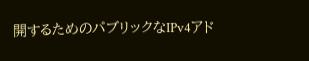開するためのパブリックなIPv4アド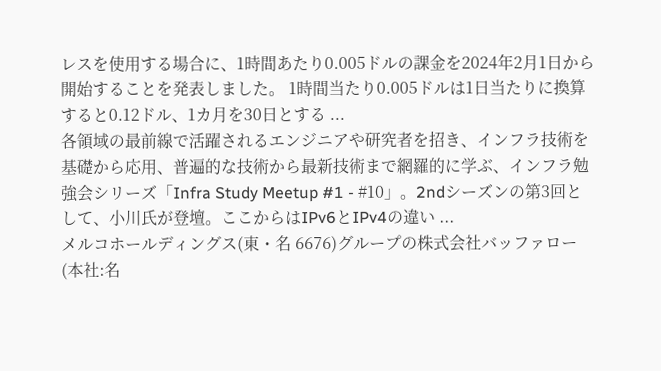レスを使用する場合に、1時間あたり0.005ドルの課金を2024年2月1日から開始することを発表しました。 1時間当たり0.005ドルは1日当たりに換算すると0.12ドル、1カ月を30日とする ...
各領域の最前線で活躍されるエンジニアや研究者を招き、インフラ技術を基礎から応用、普遍的な技術から最新技術まで網羅的に学ぶ、インフラ勉強会シリーズ「Infra Study Meetup #1 - #10」。2ndシーズンの第3回として、小川氏が登壇。ここからはIPv6とIPv4の違い ...
メルコホールディングス(東・名 6676)グループの株式会社バッファロー(本社:名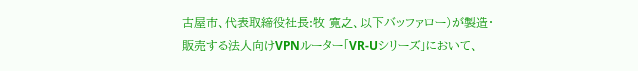古屋市、代表取締役社長:牧 寛之、以下バッファロー)が製造・販売する法人向けVPNルーター「VR-Uシリーズ」において、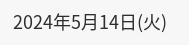2024年5月14日(火)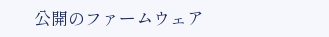公開のファームウェア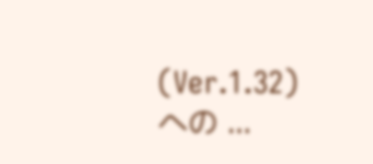(Ver.1.32)への ...